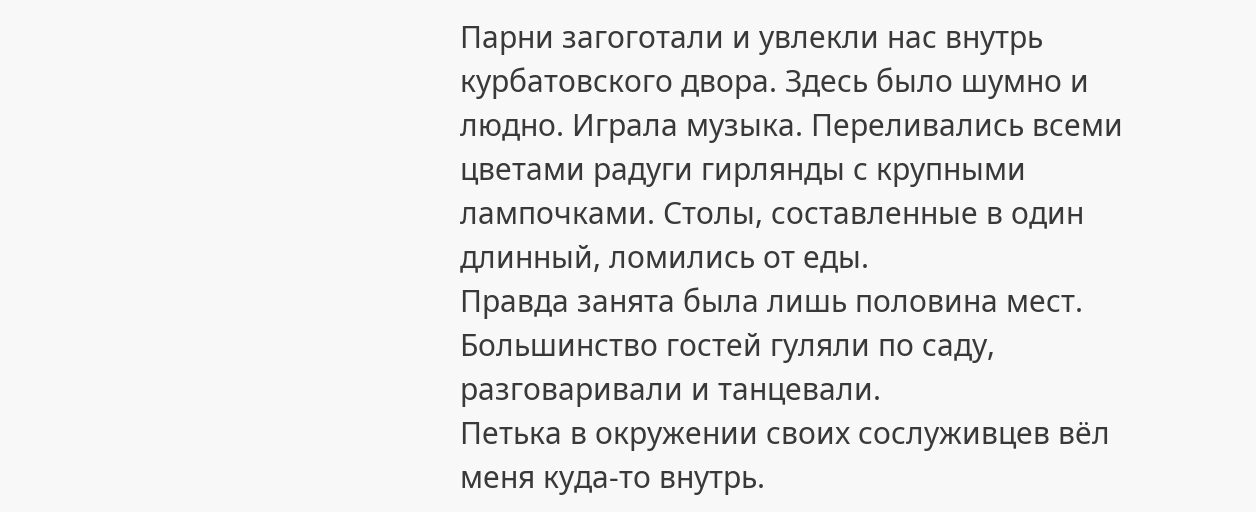Парни загоготали и увлекли нас внутрь курбатовского двора. Здесь было шумно и людно. Играла музыка. Переливались всеми цветами радуги гирлянды с крупными лампочками. Столы, составленные в один длинный, ломились от еды.
Правда занята была лишь половина мест. Большинство гостей гуляли по саду, разговаривали и танцевали.
Петька в окружении своих сослуживцев вёл меня куда-то внутрь.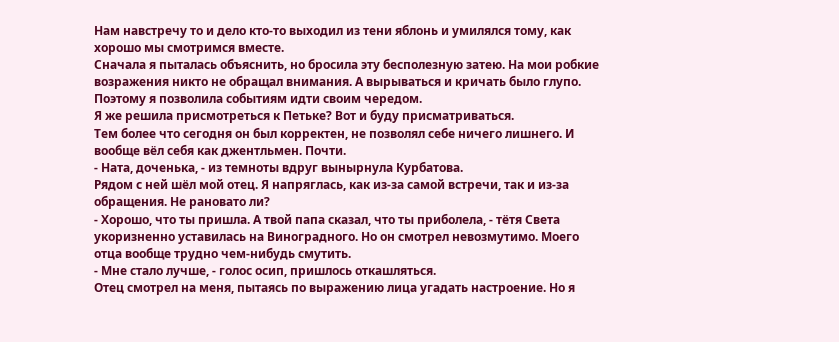Нам навстречу то и дело кто-то выходил из тени яблонь и умилялся тому, как хорошо мы смотримся вместе.
Сначала я пыталась объяснить, но бросила эту бесполезную затею. На мои робкие возражения никто не обращал внимания. А вырываться и кричать было глупо. Поэтому я позволила событиям идти своим чередом.
Я же решила присмотреться к Петьке? Вот и буду присматриваться.
Тем более что сегодня он был корректен, не позволял себе ничего лишнего. И вообще вёл себя как джентльмен. Почти.
- Ната, доченька, - из темноты вдруг вынырнула Курбатова.
Рядом с ней шёл мой отец. Я напряглась, как из-за самой встречи, так и из-за обращения. Не рановато ли?
- Хорошо, что ты пришла. А твой папа сказал, что ты приболела, - тётя Света укоризненно уставилась на Виноградного. Но он смотрел невозмутимо. Моего отца вообще трудно чем-нибудь смутить.
- Мне стало лучше, - голос осип, пришлось откашляться.
Отец смотрел на меня, пытаясь по выражению лица угадать настроение. Но я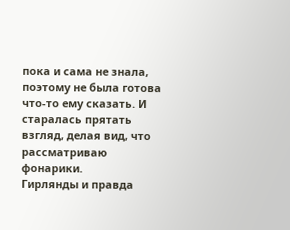пока и сама не знала, поэтому не была готова что-то ему сказать. И старалась прятать взгляд, делая вид, что рассматриваю фонарики.
Гирлянды и правда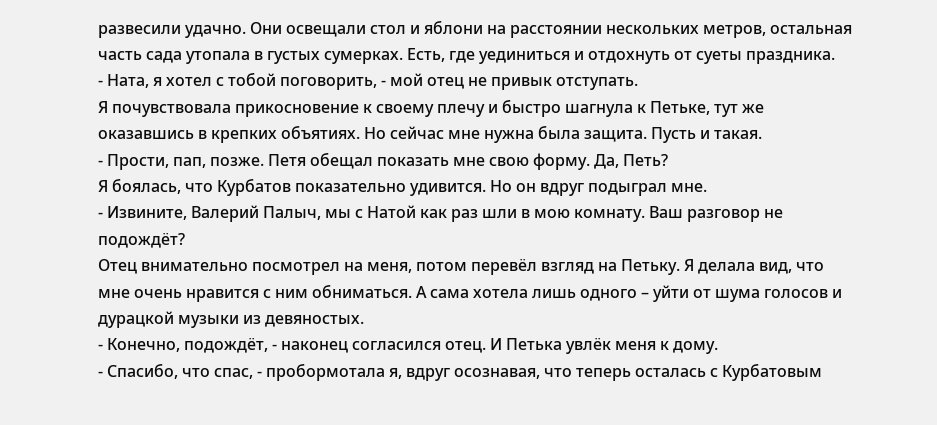развесили удачно. Они освещали стол и яблони на расстоянии нескольких метров, остальная часть сада утопала в густых сумерках. Есть, где уединиться и отдохнуть от суеты праздника.
- Ната, я хотел с тобой поговорить, - мой отец не привык отступать.
Я почувствовала прикосновение к своему плечу и быстро шагнула к Петьке, тут же оказавшись в крепких объятиях. Но сейчас мне нужна была защита. Пусть и такая.
- Прости, пап, позже. Петя обещал показать мне свою форму. Да, Петь?
Я боялась, что Курбатов показательно удивится. Но он вдруг подыграл мне.
- Извините, Валерий Палыч, мы с Натой как раз шли в мою комнату. Ваш разговор не подождёт?
Отец внимательно посмотрел на меня, потом перевёл взгляд на Петьку. Я делала вид, что мне очень нравится с ним обниматься. А сама хотела лишь одного – уйти от шума голосов и дурацкой музыки из девяностых.
- Конечно, подождёт, - наконец согласился отец. И Петька увлёк меня к дому.
- Спасибо, что спас, - пробормотала я, вдруг осознавая, что теперь осталась с Курбатовым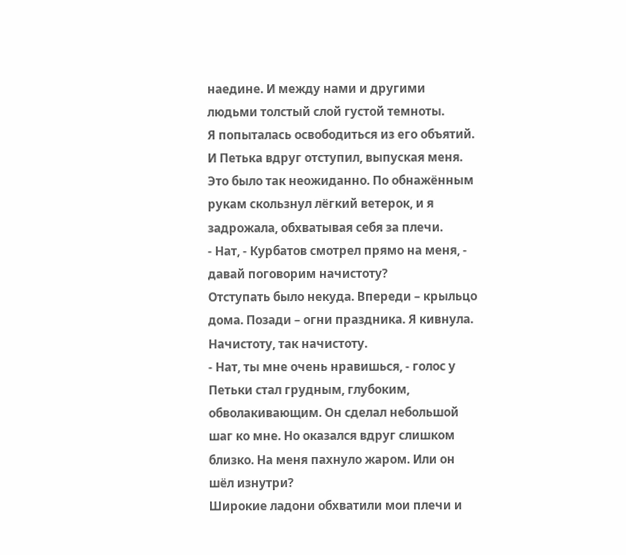наедине. И между нами и другими людьми толстый слой густой темноты.
Я попыталась освободиться из его объятий. И Петька вдруг отступил, выпуская меня. Это было так неожиданно. По обнажённым рукам скользнул лёгкий ветерок, и я задрожала, обхватывая себя за плечи.
- Нат, - Курбатов смотрел прямо на меня, - давай поговорим начистоту?
Отступать было некуда. Впереди – крыльцо дома. Позади – огни праздника. Я кивнула. Начистоту, так начистоту.
- Нат, ты мне очень нравишься, - голос у Петьки стал грудным, глубоким, обволакивающим. Он сделал небольшой шаг ко мне. Но оказался вдруг слишком близко. На меня пахнуло жаром. Или он шёл изнутри?
Широкие ладони обхватили мои плечи и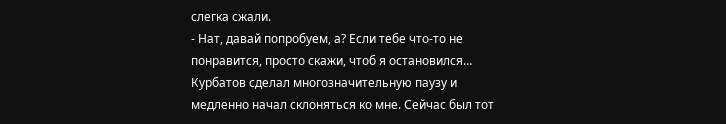слегка сжали.
- Нат, давай попробуем, а? Если тебе что-то не понравится, просто скажи, чтоб я остановился…
Курбатов сделал многозначительную паузу и медленно начал склоняться ко мне. Сейчас был тот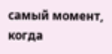самый момент, когда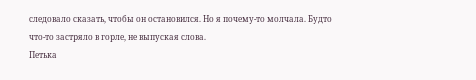следовало сказать, чтобы он остановился. Но я почему-то молчала. Будто что-то застряло в горле, не выпуская слова.
Петька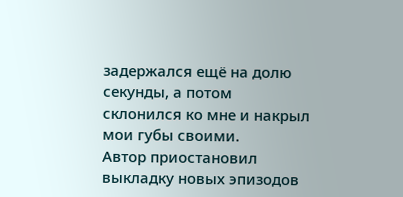задержался ещё на долю секунды, а потом склонился ко мне и накрыл мои губы своими.
Автор приостановил выкладку новых эпизодов